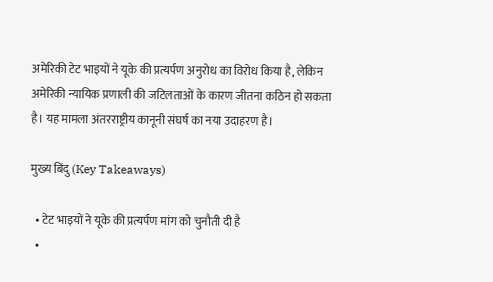अमेरिकी टेट भाइयों ने यूके की प्रत्यर्पण अनुरोध का विरोध किया है, लेकिन अमेरिकी न्यायिक प्रणाली की जटिलताओं के कारण जीतना कठिन हो सकता है। यह मामला अंतरराष्ट्रीय कानूनी संघर्ष का नया उदाहरण है।

मुख्य बिंदु (Key Takeaways)

  • टेट भाइयों ने यूके की प्रत्यर्पण मांग को चुनौती दी है
  •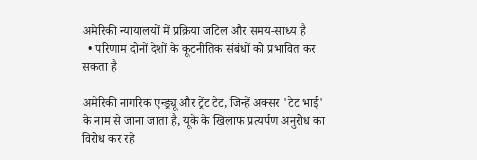अमेरिकी न्यायालयों में प्रक्रिया जटिल और समय-साध्य है
  • परिणाम दोनों देशों के कूटनीतिक संबंधों को प्रभावित कर सकता है

अमेरिकी नागरिक एन्ड्र्यू और ट्रेंट टेट, जिन्हें अक्सर 'टेट भाई' के नाम से जाना जाता है, यूके के खिलाफ प्रत्यर्पण अनुरोध का विरोध कर रहे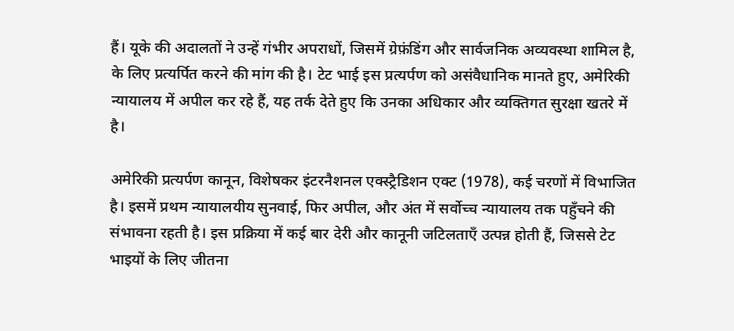हैं। यूके की अदालतों ने उन्हें गंभीर अपराधों, जिसमें ग्रेफ़ंडिंग और सार्वजनिक अव्यवस्था शामिल है, के लिए प्रत्यर्पित करने की मांग की है। टेट भाई इस प्रत्यर्पण को असंवैधानिक मानते हुए, अमेरिकी न्यायालय में अपील कर रहे हैं, यह तर्क देते हुए कि उनका अधिकार और व्यक्तिगत सुरक्षा खतरे में है।

अमेरिकी प्रत्यर्पण कानून, विशेषकर इंटरनैशनल एक्स्ट्रैडिशन एक्ट (1978), कई चरणों में विभाजित है। इसमें प्रथम न्यायालयीय सुनवाई, फिर अपील, और अंत में सर्वोच्च न्यायालय तक पहुँचने की संभावना रहती है। इस प्रक्रिया में कई बार देरी और कानूनी जटिलताएँ उत्पन्न होती हैं, जिससे टेट भाइयों के लिए जीतना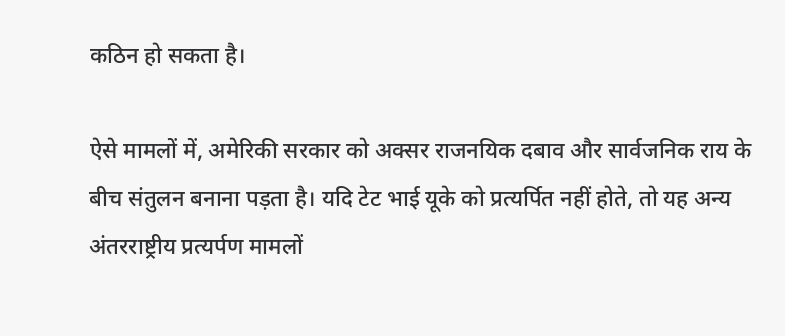कठिन हो सकता है।

ऐसे मामलों में, अमेरिकी सरकार को अक्सर राजनयिक दबाव और सार्वजनिक राय के बीच संतुलन बनाना पड़ता है। यदि टेट भाई यूके को प्रत्यर्पित नहीं होते, तो यह अन्य अंतरराष्ट्रीय प्रत्यर्पण मामलों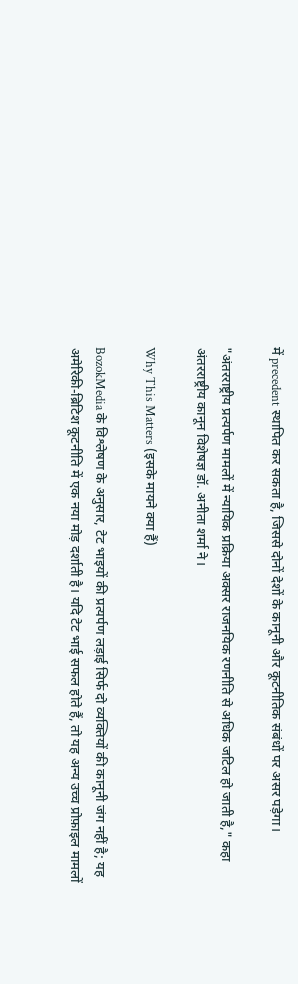में precedent स्थापित कर सकता है, जिससे दोनों देशों के कानूनी और कूटनीतिक संबंधों पर असर पड़ेगा।

"अंतरराष्ट्रीय प्रत्यर्पण मामलों में न्यायिक प्रक्रिया अक्सर राजनयिक रणनीति से अधिक जटिल हो जाती है," कहा अंतरराष्ट्रीय कानून विशेषज्ञ डॉ. अनीता शर्मा ने।

Why This Matters (इसके मायने क्या हैं)

BozokMedia के विश्लेषण के अनुसार, टेट भाइयों की प्रत्यर्पण लड़ाई सिर्फ दो व्यक्तियों की कानूनी जंग नहीं है; यह अमेरिकी-ब्रिटिश कूटनीति में एक नया मोड़ दर्शाती है। यदि टेट भाई सफल होते हैं, तो यह अन्य उच्च प्रोफ़ाइल मामलों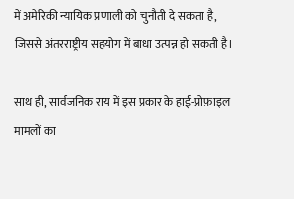में अमेरिकी न्यायिक प्रणाली को चुनौती दे सकता है, जिससे अंतरराष्ट्रीय सहयोग में बाधा उत्पन्न हो सकती है।

साथ ही, सार्वजनिक राय में इस प्रकार के हाई-प्रोफ़ाइल मामलों का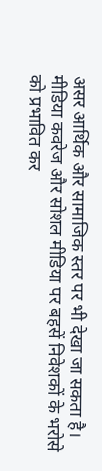असर आर्थिक और सामाजिक स्तर पर भी देखा जा सकता है। मीडिया कवरेज और सोशल मीडिया पर बहसें निवेशकों के भरोसे को प्रभावित कर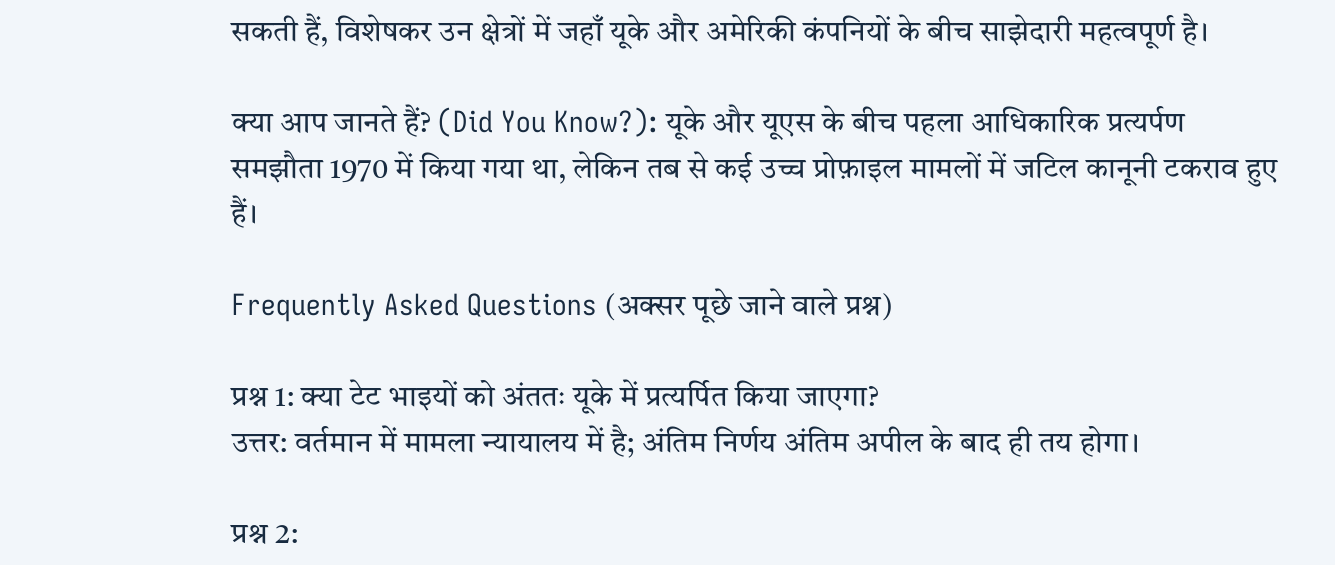सकती हैं, विशेषकर उन क्षेत्रों में जहाँ यूके और अमेरिकी कंपनियों के बीच साझेदारी महत्वपूर्ण है।

क्या आप जानते हैं? (Did You Know?): यूके और यूएस के बीच पहला आधिकारिक प्रत्यर्पण समझौता 1970 में किया गया था, लेकिन तब से कई उच्च प्रोफ़ाइल मामलों में जटिल कानूनी टकराव हुए हैं।

Frequently Asked Questions (अक्सर पूछे जाने वाले प्रश्न)

प्रश्न 1: क्या टेट भाइयों को अंततः यूके में प्रत्यर्पित किया जाएगा?
उत्तर: वर्तमान में मामला न्यायालय में है; अंतिम निर्णय अंतिम अपील के बाद ही तय होगा।

प्रश्न 2: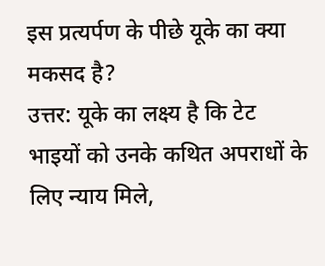इस प्रत्यर्पण के पीछे यूके का क्या मकसद है?
उत्तर: यूके का लक्ष्य है कि टेट भाइयों को उनके कथित अपराधों के लिए न्याय मिले,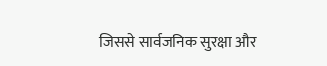जिससे सार्वजनिक सुरक्षा और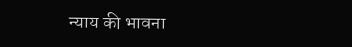न्याय की भावना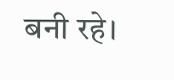बनी रहे।